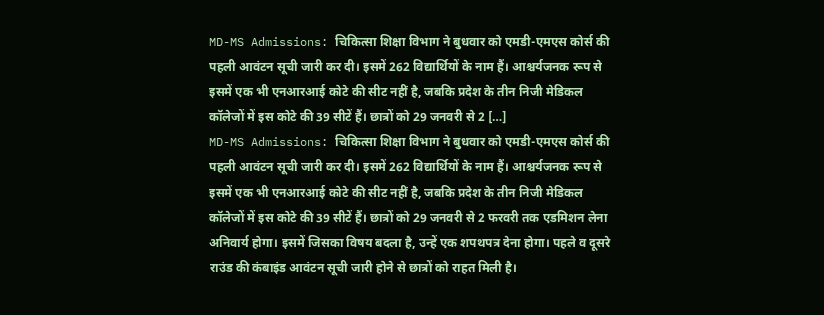MD-MS Admissions: चिकित्सा शिक्षा विभाग ने बुधवार को एमडी-एमएस कोर्स की पहली आवंटन सूची जारी कर दी। इसमें 262 विद्यार्थियों के नाम हैं। आश्चर्यजनक रूप से इसमें एक भी एनआरआई कोटे की सीट नहीं है, जबकि प्रदेश के तीन निजी मेडिकल कॉलेजों में इस कोटे की 39 सीटें हैं। छात्रों को 29 जनवरी से 2 […]
MD-MS Admissions: चिकित्सा शिक्षा विभाग ने बुधवार को एमडी-एमएस कोर्स की पहली आवंटन सूची जारी कर दी। इसमें 262 विद्यार्थियों के नाम हैं। आश्चर्यजनक रूप से इसमें एक भी एनआरआई कोटे की सीट नहीं है, जबकि प्रदेश के तीन निजी मेडिकल कॉलेजों में इस कोटे की 39 सीटें हैं। छात्रों को 29 जनवरी से 2 फरवरी तक एडमिशन लेना अनिवार्य होगा। इसमें जिसका विषय बदला है, उन्हें एक शपथपत्र देना होगा। पहले व दूसरे राउंड की कंबाइंड आवंटन सूची जारी होने से छात्रों को राहत मिली है।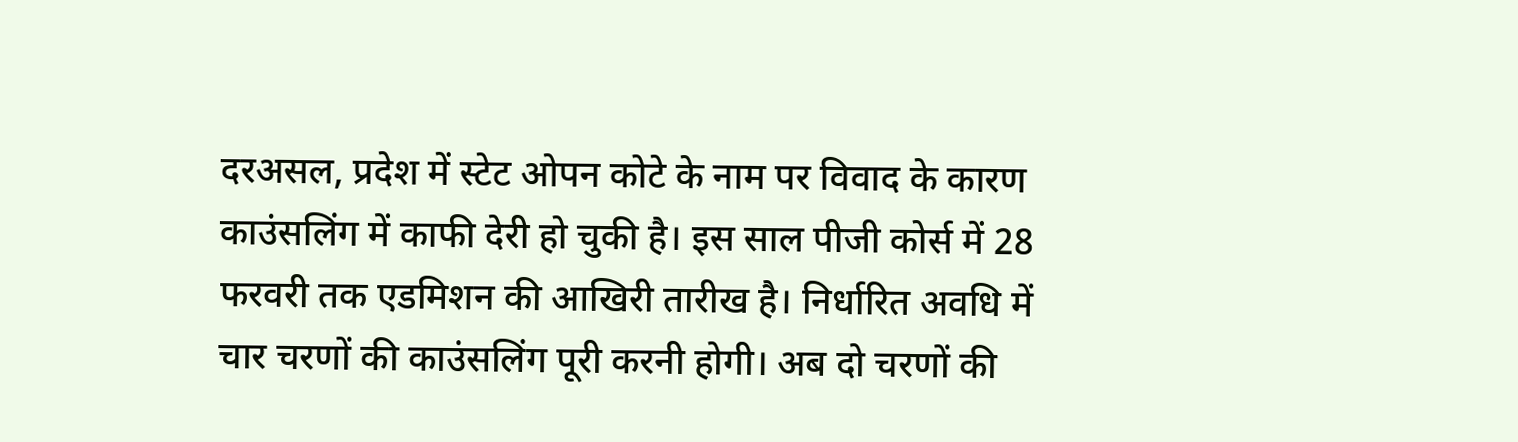दरअसल, प्रदेश में स्टेट ओपन कोटे के नाम पर विवाद के कारण काउंसलिंग में काफी देरी हो चुकी है। इस साल पीजी कोर्स में 28 फरवरी तक एडमिशन की आखिरी तारीख है। निर्धारित अवधि में चार चरणों की काउंसलिंग पूरी करनी होगी। अब दो चरणों की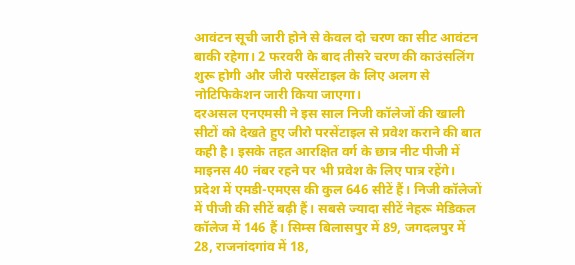आवंटन सूची जारी होने से केवल दो चरण का सीट आवंटन बाकी रहेगा। 2 फरवरी के बाद तीसरे चरण की काउंसलिंग शुरू होगी और जीरो परसेंटाइल के लिए अलग से नोटिफिकेशन जारी किया जाएगा।
दरअसल एनएमसी ने इस साल निजी कॉलेजों की खाली सीटों को देखते हुए जीरो परसेंटाइल से प्रवेश कराने की बात कही है। इसके तहत आरक्षित वर्ग के छात्र नीट पीजी में माइनस 40 नंबर रहने पर भी प्रवेश के लिए पात्र रहेंगे।
प्रदेश में एमडी-एमएस की कुल 646 सीटें हैं। निजी कॉलेजों में पीजी की सीटें बढ़ी हैं। सबसे ज्यादा सीटें नेहरू मेडिकल कॉलेज में 146 हैं। सिम्स बिलासपुर में 89, जगदलपुर में 28, राजनांदगांव में 18,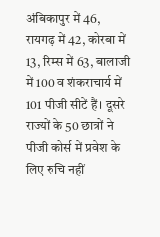अंबिकापुर में 46, रायगढ़ में 42, कोरबा में 13, रिम्स में 63, बालाजी में 100 व शंकराचार्य में 101 पीजी सीटें हैं। दूसरे राज्यों के 50 छात्रों ने पीजी कोर्स में प्रवेश के लिए रुचि नहीं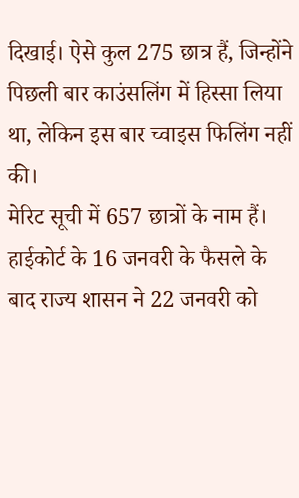दिखाई। ऐसे कुल 275 छात्र हैं, जिन्होंने पिछली बार काउंसलिंग में हिस्सा लिया था, लेकिन इस बार च्वाइस फिलिंग नहीं की।
मेरिट सूची में 657 छात्रों के नाम हैं। हाईकोर्ट के 16 जनवरी के फैसले के बाद राज्य शासन ने 22 जनवरी को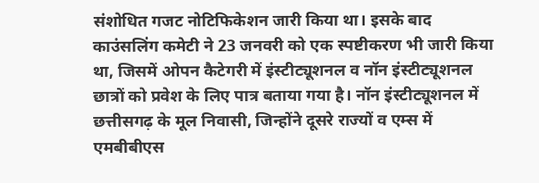संशोधित गजट नोटिफिकेशन जारी किया था। इसके बाद काउंसलिंग कमेटी ने 23 जनवरी को एक स्पष्टीकरण भी जारी किया था, जिसमें ओपन कैटेगरी में इंस्टीट्यूशनल व नॉन इंस्टीट्यूशनल छात्रों को प्रवेश के लिए पात्र बताया गया है। नॉन इंस्टीट्यूशनल में छत्तीसगढ़ के मूल निवासी, जिन्होंने दूसरे राज्यों व एम्स में एमबीबीएस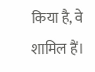किया है, वे शामिल हैं।